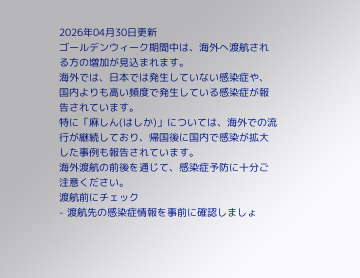2026年04月30日更新
ゴールデンウィーク期間中は、海外へ渡航される方の増加が見込まれます。
海外では、日本では発生していない感染症や、国内よりも高い頻度で発生している感染症が報告されています。
特に「麻しん(はしか)」については、海外での流行が継続しており、帰国後に国内で感染が拡大した事例も報告されています。
海外渡航の前後を通じて、感染症予防に十分ご注意ください。
渡航前にチェック
- 渡航先の感染症情報を事前に確認しましょ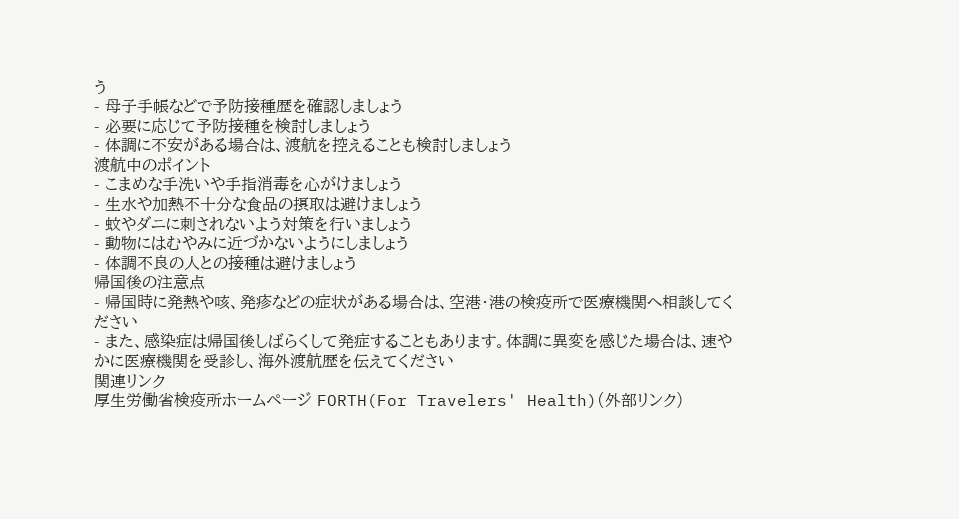う
- 母子手帳などで予防接種歴を確認しましょう
- 必要に応じて予防接種を検討しましょう
- 体調に不安がある場合は、渡航を控えることも検討しましょう
渡航中のポイント
- こまめな手洗いや手指消毒を心がけましょう
- 生水や加熱不十分な食品の摂取は避けましょう
- 蚊やダニに刺されないよう対策を行いましょう
- 動物にはむやみに近づかないようにしましょう
- 体調不良の人との接種は避けましょう
帰国後の注意点
- 帰国時に発熱や咳、発疹などの症状がある場合は、空港・港の検疫所で医療機関へ相談してください
- また、感染症は帰国後しばらくして発症することもあります。体調に異変を感じた場合は、速やかに医療機関を受診し、海外渡航歴を伝えてください
関連リンク
厚生労働省検疫所ホームページ FORTH(For Travelers' Health)(外部リンク)